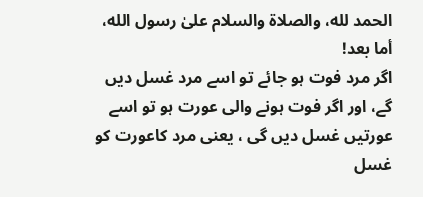الحمد لله، والصلاة والسلام علىٰ رسول الله، أما بعد!
اگر مرد فوت ہو جائے تو اسے مرد غسل دیں گے، اور اگر فوت ہونے والی عورت ہو تو اسے عورتیں غسل دیں گی ، یعنی مرد کاعورت کو غسل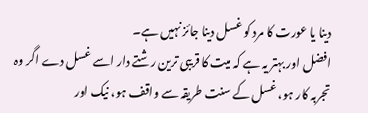دینا یا عورت کا مرد کو غسل دینا جائز نہیں ہے۔
افضل اور بہتر یہ ہے کہ میت کا قریبی ترین رشتے دار اسے غسل دے اگر وہ تجربہ کار ہو، غسل کے سنت طریقہ سے واقف ہو، نیک اور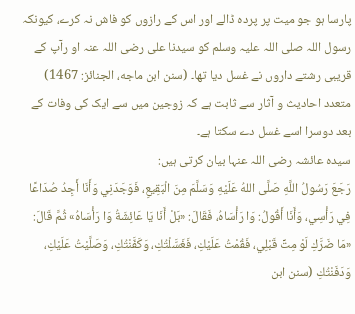پارسا ہو جو میت پر پردہ ڈالے اور اس کے رازوں کو فاش نہ کرے، کیونکہ رسول اللہ صلی اللہ علیہ وسلم کو سیدنا علی رضی اللہ عنہ او رآپ کے قریبی رشتے داروں نے غسل دیا تھا۔ (سنن ابن ماجه، الجنائز: 1467)
متعدد احادیث و آثار سے ثابت ہے کہ زوجین میں سے ایک کی وفات کے بعد دوسرا اسے غسل دے سکتا ہے۔
سيده عائشہ رضی اللہ عنہا بیان کرتی ہیں:
رَجَعَ رَسُولُ اللَّهِ صَلَّى اللهُ عَلَيْهِ وَسَلَّمَ مِنَ الْبَقِيعِ، فَوَجَدَنِي وَأَنَا أَجِدُ صُدَاعًا فِي رَأْسِي، وَأَنَا أَقُولُ: وَا رَأْسَاهُ، فَقَالَ: «بَلْ أَنَا يَا عَائِشَةُ وَا رَأْسَاهُ» ثُمَّ قَالَ: «مَا ضَرَّكِ لَوْ مِتِّ قَبْلِي، فَقُمْتُ عَلَيْكِ، فَغَسَّلْتُكِ، وَكَفَّنْتُكِ، وَصَلَّيْتُ عَلَيْكِ، وَدَفَنْتُكِ (سنن ابن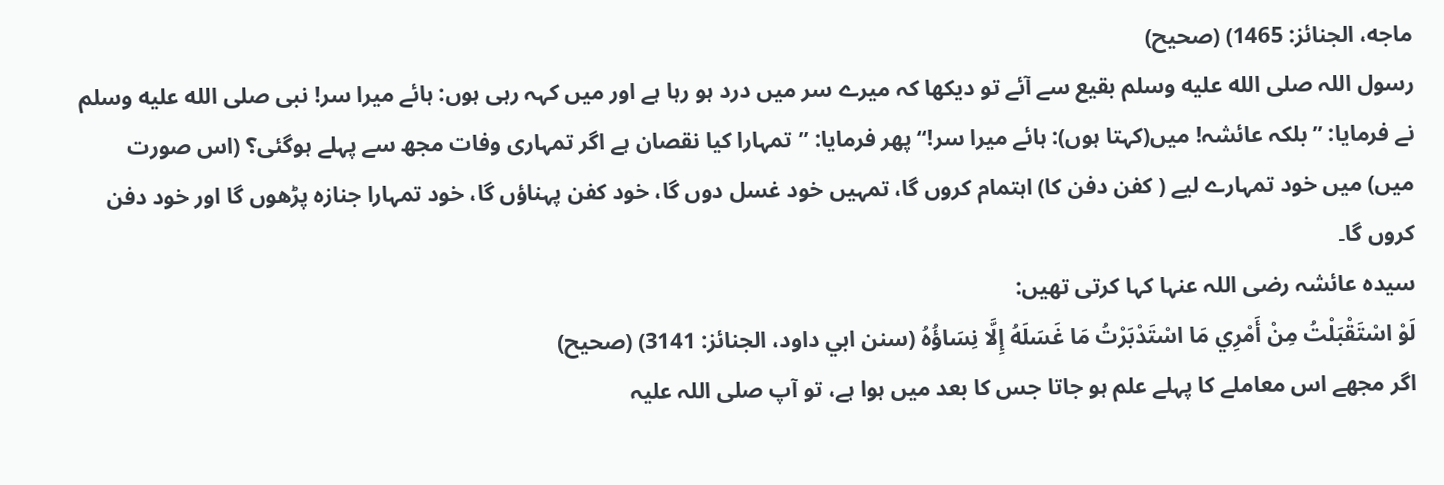ماجه، الجنائز: 1465) (صحیح)
رسول اللہ صلى الله عليه وسلم بقیع سے آئے تو دیکھا کہ میرے سر میں درد ہو رہا ہے اور میں کہہ رہی ہوں: ہائے میرا سر! نبی صلى الله عليه وسلم نے فرمایا: ’’بلکہ عائشہ! میں(کہتا ہوں): ہائے میرا سر!‘‘ پھر فرمایا: ’’تمہارا کیا نقصان ہے اگر تمہاری وفات مجھ سے پہلے ہوگئی؟ (اس صورت میں) میں خود تمہارے لیے ( کفن دفن کا) اہتمام کروں گا، تمہیں خود غسل دوں گا، خود کفن پہناؤں گا، خود تمہارا جنازہ پڑھوں گا اور خود دفن کروں گا۔
سیدہ عائشہ رضی اللہ عنہا کہا کرتی تھیں:
لَوْ اسْتَقْبَلْتُ مِنْ أَمْرِي مَا اسْتَدْبَرْتُ مَا غَسَلَهُ إِلَّا نِسَاؤُهُ (سنن ابي داود، الجنائز: 3141) (صحیح)
اگر مجھے اس معاملے کا پہلے علم ہو جاتا جس کا بعد میں ہوا ہے، تو آپ صلی اللہ علیہ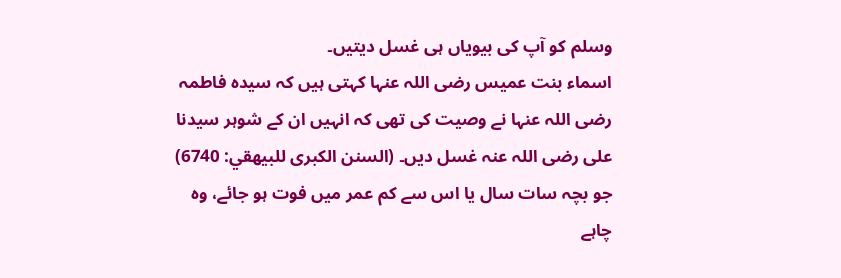وسلم کو آپ کی بيوياں ہی غسل دیتیں۔
اسماء بنت عمیس رضی اللہ عنہا کہتی ہیں کہ سیدہ فاطمہ رضی اللہ عنہا نے وصیت کی تھی کہ انہیں ان کے شوہر سیدنا علی رضی اللہ عنہ غسل دیں۔ (السنن الکبری للبيهقي: 6740)
جو بچہ سات سال یا اس سے کم عمر میں فوت ہو جائے، وہ چاہے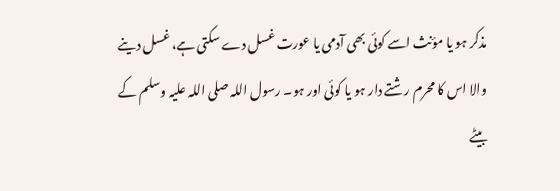مذکر ہو یا مؤنث اسے کوئی بھی آدمی یا عورت غسل دے سکتی ہے، غسل دینے والا اس کا محرم رشتے دار ہو یا کوئی اور ہو۔ رسول اللہ صلی اللہ علیہ وسلم کے بیٹے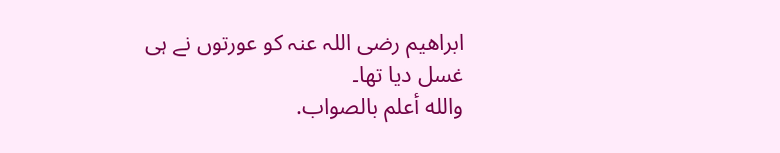ابراهيم رضی اللہ عنہ کو عورتوں نے ہی غسل دیا تھا۔
والله أعلم بالصواب.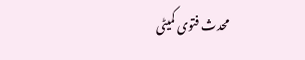محدث فتوی کمیٹی